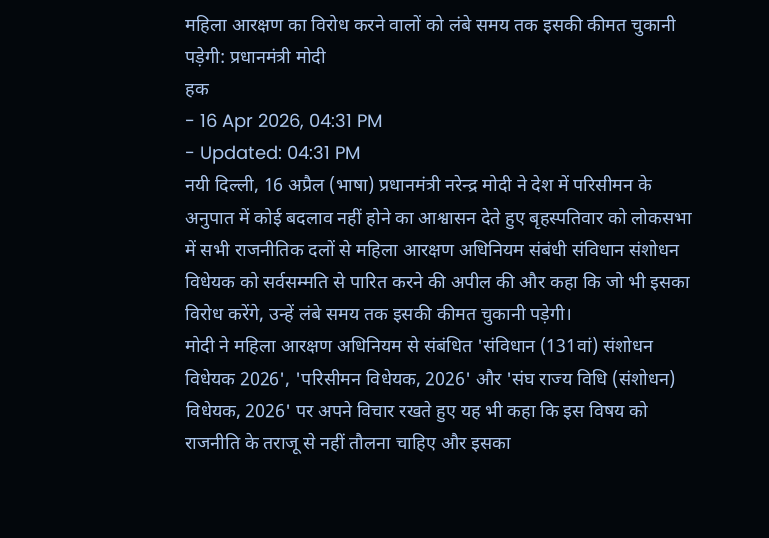महिला आरक्षण का विरोध करने वालों को लंबे समय तक इसकी कीमत चुकानी पड़ेगी: प्रधानमंत्री मोदी
हक
- 16 Apr 2026, 04:31 PM
- Updated: 04:31 PM
नयी दिल्ली, 16 अप्रैल (भाषा) प्रधानमंत्री नरेन्द्र मोदी ने देश में परिसीमन के अनुपात में कोई बदलाव नहीं होने का आश्वासन देते हुए बृहस्पतिवार को लोकसभा में सभी राजनीतिक दलों से महिला आरक्षण अधिनियम संबंधी संविधान संशोधन विधेयक को सर्वसम्मति से पारित करने की अपील की और कहा कि जो भी इसका विरोध करेंगे, उन्हें लंबे समय तक इसकी कीमत चुकानी पड़ेगी।
मोदी ने महिला आरक्षण अधिनियम से संबंधित 'संविधान (131वां) संशोधन विधेयक 2026', 'परिसीमन विधेयक, 2026' और 'संघ राज्य विधि (संशोधन) विधेयक, 2026' पर अपने विचार रखते हुए यह भी कहा कि इस विषय को राजनीति के तराजू से नहीं तौलना चाहिए और इसका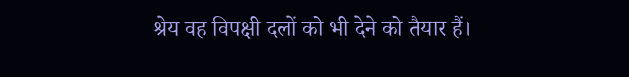श्रेय वह विपक्षी दलों को भी देने को तैयार हैं।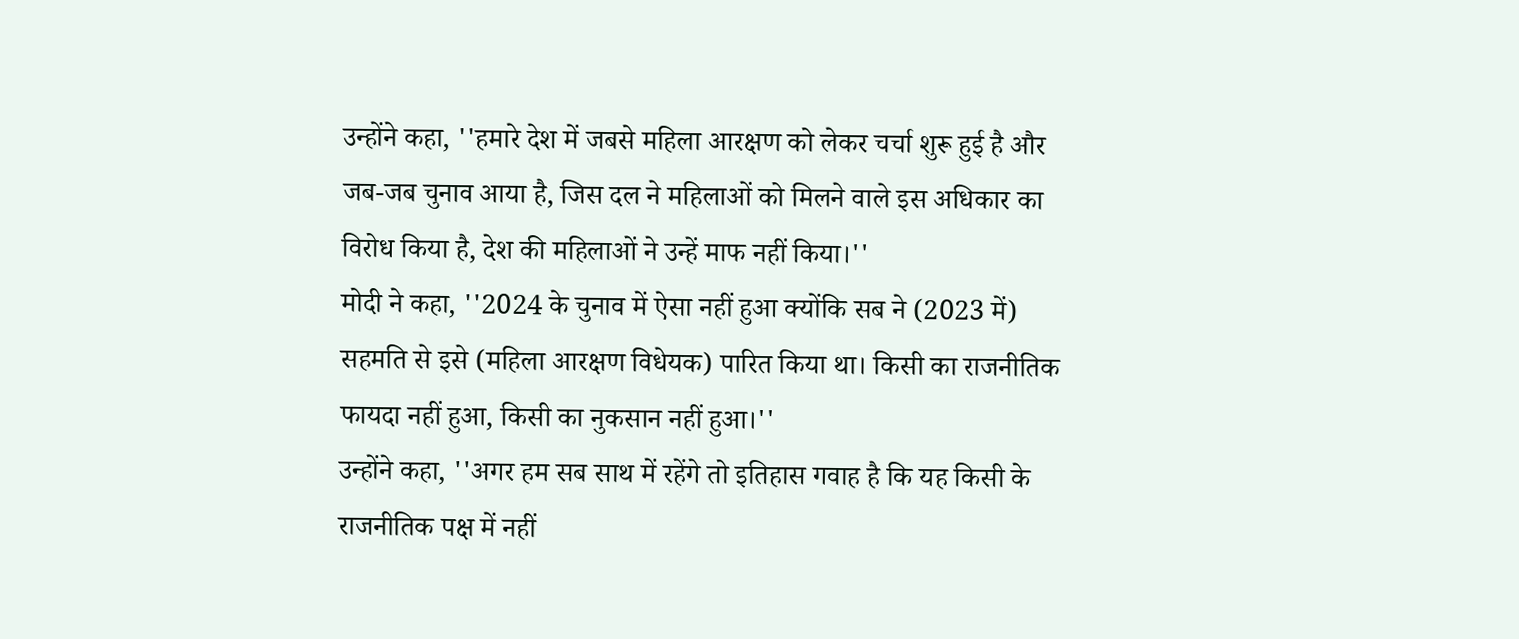उन्होंने कहा, ''हमारे देश में जबसे महिला आरक्षण को लेकर चर्चा शुरू हुई है और जब-जब चुनाव आया है, जिस दल ने महिलाओं को मिलने वाले इस अधिकार का विरोध किया है, देश की महिलाओं ने उन्हें माफ नहीं किया।''
मोदी ने कहा, ''2024 के चुनाव में ऐसा नहीं हुआ क्योंकि सब ने (2023 में) सहमति से इसे (महिला आरक्षण विधेयक) पारित किया था। किसी का राजनीतिक फायदा नहीं हुआ, किसी का नुकसान नहीं हुआ।''
उन्होंने कहा, ''अगर हम सब साथ में रहेंगे तो इतिहास गवाह है कि यह किसी के राजनीतिक पक्ष में नहीं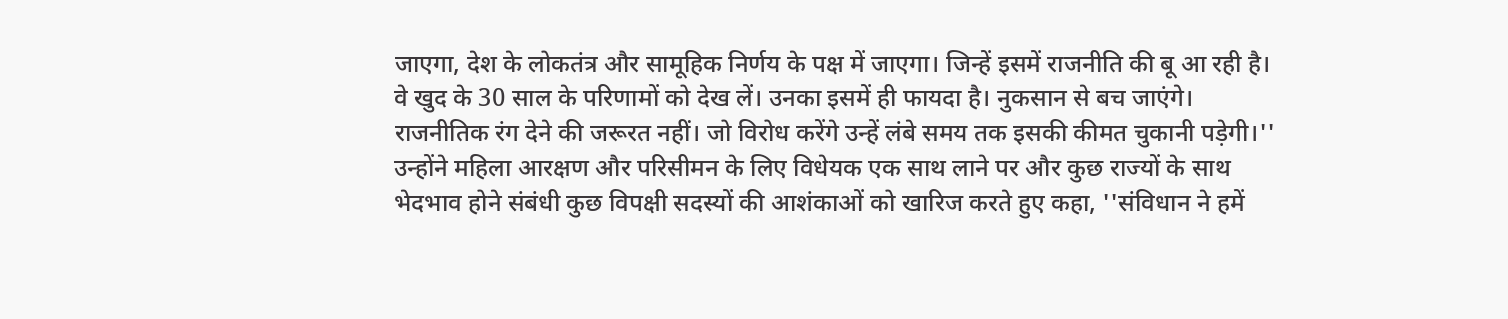जाएगा, देश के लोकतंत्र और सामूहिक निर्णय के पक्ष में जाएगा। जिन्हें इसमें राजनीति की बू आ रही है। वे खुद के 30 साल के परिणामों को देख लें। उनका इसमें ही फायदा है। नुकसान से बच जाएंगे। राजनीतिक रंग देने की जरूरत नहीं। जो विरोध करेंगे उन्हें लंबे समय तक इसकी कीमत चुकानी पड़ेगी।''
उन्होंने महिला आरक्षण और परिसीमन के लिए विधेयक एक साथ लाने पर और कुछ राज्यों के साथ भेदभाव होने संबंधी कुछ विपक्षी सदस्यों की आशंकाओं को खारिज करते हुए कहा, ''संविधान ने हमें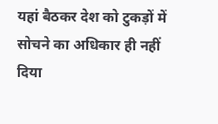यहां बैठकर देश को टुकड़ों में सोचने का अधिकार ही नहीं दिया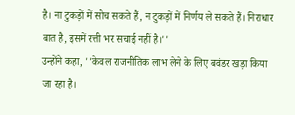है। ना टुकड़ों में सोच सकते हैं, न टुकड़ों में निर्णय ले सकते हैं। निराधार बात है, इसमें रत्ती भर सचाई नहीं है।''
उन्होंने कहा, ''केवल राजनीतिक लाभ लेने के लिए बवंडर खड़ा किया जा रहा है।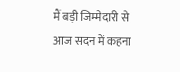मैं बड़ी जिम्मेदारी से आज सदन में कहना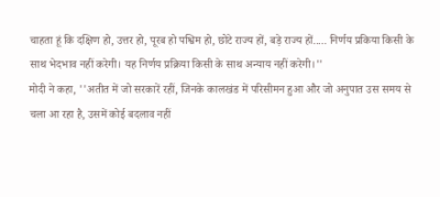चाहता हूं कि दक्षिण हो, उत्तर हो, पूरब हो पश्विम हो, छोटे राज्य हों, बड़े राज्य हों..... निर्णय प्रकिया किसी के साथ भेदभाव नहीं करेगी। यह निर्णय प्रक्रिया किसी के साथ अन्याय नहीं करेगी।''
मोदी ने कहा, ''अतीत में जो सरकारें रहीं, जिनके कालखंड में परिसीमन हुआ और जो अनुपात उस समय से चला आ रहा है, उसमें कोई बदलाव नहीं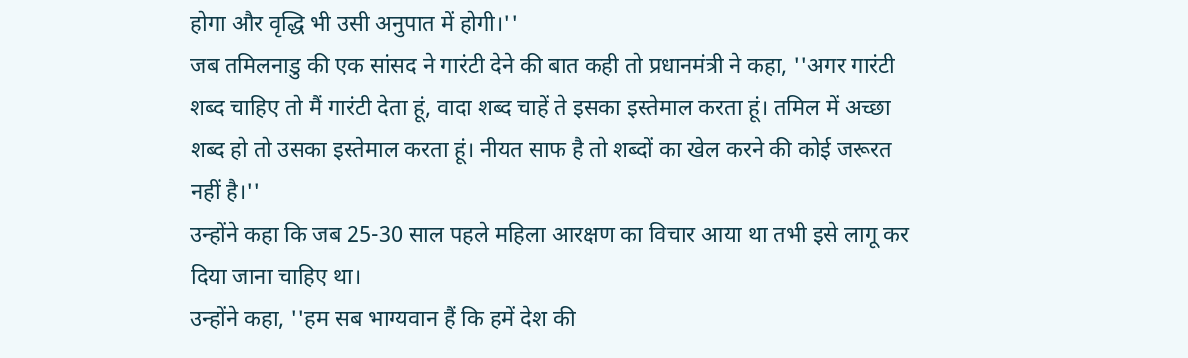होगा और वृद्धि भी उसी अनुपात में होगी।''
जब तमिलनाडु की एक सांसद ने गारंटी देने की बात कही तो प्रधानमंत्री ने कहा, ''अगर गारंटी शब्द चाहिए तो मैं गारंटी देता हूं, वादा शब्द चाहें ते इसका इस्तेमाल करता हूं। तमिल में अच्छा शब्द हो तो उसका इस्तेमाल करता हूं। नीयत साफ है तो शब्दों का खेल करने की कोई जरूरत नहीं है।''
उन्होंने कहा कि जब 25-30 साल पहले महिला आरक्षण का विचार आया था तभी इसे लागू कर दिया जाना चाहिए था।
उन्होंने कहा, ''हम सब भाग्यवान हैं कि हमें देश की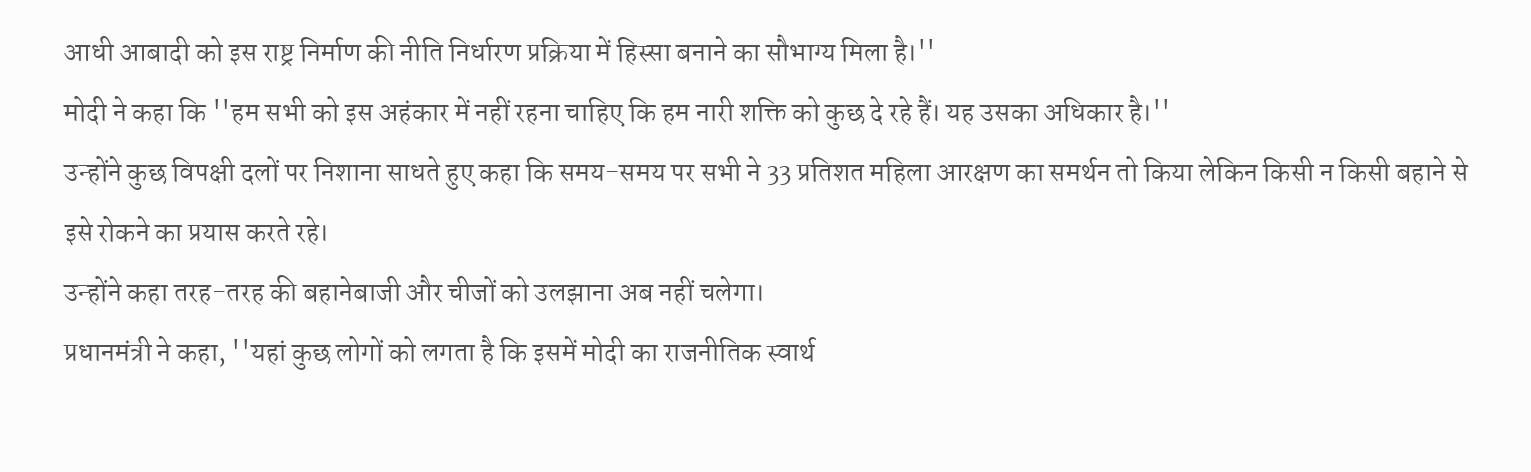आधी आबादी को इस राष्ट्र निर्माण की नीति निर्धारण प्रक्रिया में हिस्सा बनाने का सौभाग्य मिला है।''
मोदी ने कहा कि ''हम सभी को इस अहंकार में नहीं रहना चाहिए कि हम नारी शक्ति को कुछ दे रहे हैं। यह उसका अधिकार है।''
उन्होंने कुछ विपक्षी दलों पर निशाना साधते हुए कहा कि समय-समय पर सभी ने 33 प्रतिशत महिला आरक्षण का समर्थन तो किया लेकिन किसी न किसी बहाने से इसे रोकने का प्रयास करते रहे।
उन्होंने कहा तरह-तरह की बहानेबाजी और चीजों को उलझाना अब नहीं चलेगा।
प्रधानमंत्री ने कहा, ''यहां कुछ लोगों को लगता है कि इसमें मोदी का राजनीतिक स्वार्थ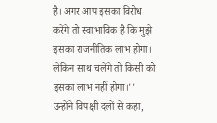है। अगर आप इसका विरोध करेंगे तो स्वाभाविक है कि मुझे इसका राजनीतिक लाभ होगा। लेकिन साथ चलेंगे तो किसी को इसका लाभ नहीं होगा।''
उन्होंने विपक्षी दलों से कहा,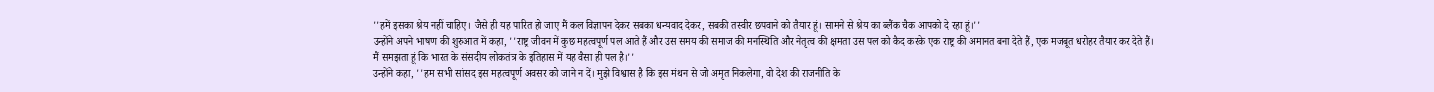''हमें इसका श्रेय नहीं चाहिए। जैसे ही यह पारित हो जाए मैं कल विज्ञापन देकर सबका धन्यवाद देकर, सबकी तस्वीर छपवाने को तैयार हूं। सामने से श्रेय का ब्लैंक चैक आपको दे रहा हूं।''
उन्होंने अपने भाषण की शुरुआत में कहा, ''राष्ट्र जीवन में कुछ महत्वपूर्ण पल आते हैं और उस समय की समाज की मनस्थिति और नेतृत्व की क्षमता उस पल को कैद करके एक राष्ट्र की अमानत बना देते हैं, एक मजबूत धरोहर तैयार कर देते हैं।
मैं समझता हूं कि भारत के संसदीय लोकतंत्र के इतिहास में यह वैसा ही पल है।''
उन्होंने कहा, ''हम सभी सांसद इस महत्वपूर्ण अवसर को जाने न दें। मुझे विश्वास है कि इस मंथन से जो अमृत निकलेगा, वो देश की राजनीति के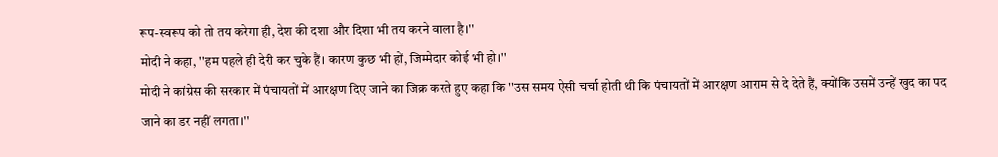रूप-स्वरूप को तो तय करेगा ही, देश की दशा और दिशा भी तय करने वाला है।''
मोदी ने कहा, ''हम पहले ही देरी कर चुके हैं। कारण कुछ भी हों, जिम्मेदार कोई भी हो।''
मोदी ने कांग्रेस की सरकार में पंचायतों में आरक्षण दिए जाने का जिक्र करते हुए कहा कि ''उस समय ऐसी चर्चा होती थी कि पंचायतों में आरक्षण आराम से दे देते हैं, क्योंकि उसमें उन्हें खुद का पद जाने का डर नहीं लगता।''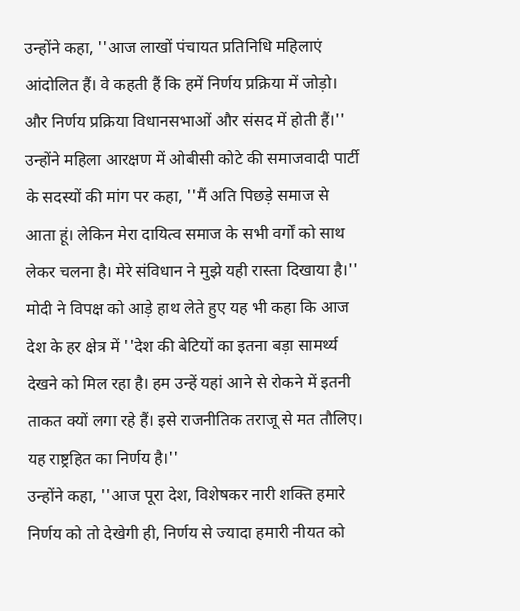उन्होंने कहा, ''आज लाखों पंचायत प्रतिनिधि महिलाएं आंदोलित हैं। वे कहती हैं कि हमें निर्णय प्रक्रिया में जोड़ो। और निर्णय प्रक्रिया विधानसभाओं और संसद में होती हैं।''
उन्होंने महिला आरक्षण में ओबीसी कोटे की समाजवादी पार्टी के सदस्यों की मांग पर कहा, ''मैं अति पिछड़े समाज से आता हूं। लेकिन मेरा दायित्व समाज के सभी वर्गों को साथ लेकर चलना है। मेरे संविधान ने मुझे यही रास्ता दिखाया है।''
मोदी ने विपक्ष को आड़े हाथ लेते हुए यह भी कहा कि आज देश के हर क्षेत्र में ''देश की बेटियों का इतना बड़ा सामर्थ्य देखने को मिल रहा है। हम उन्हें यहां आने से रोकने में इतनी ताकत क्यों लगा रहे हैं। इसे राजनीतिक तराजू से मत तौलिए। यह राष्ट्रहित का निर्णय है।''
उन्होंने कहा, ''आज पूरा देश, विशेषकर नारी शक्ति हमारे निर्णय को तो देखेगी ही, निर्णय से ज्यादा हमारी नीयत को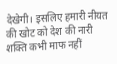देखेगी। इसलिए हमारी नीयत की खोट को देश की नारी शक्ति कभी माफ नहीं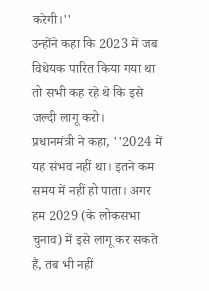करेगी।''
उन्होंने कहा कि 2023 में जब विधेयक पारित किया गया था तो सभी कह रहे थे कि इसे जल्दी लागू करो।
प्रधानमंत्री ने कहा, ''2024 में यह संभव नहीं था। इतने कम समय में नहीं हो पाता। अगर हम 2029 (के लोकसभा चुनाव) में इसे लागू कर सकते हैं, तब भी नहीं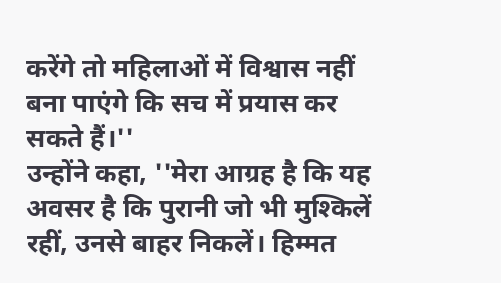करेंगे तो महिलाओं में विश्वास नहीं बना पाएंगे कि सच में प्रयास कर सकते हैं।''
उन्होंने कहा, ''मेरा आग्रह है कि यह अवसर है कि पुरानी जो भी मुश्किलें रहीं, उनसे बाहर निकलें। हिम्मत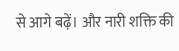से आगे बढ़ें। और नारी शक्ति की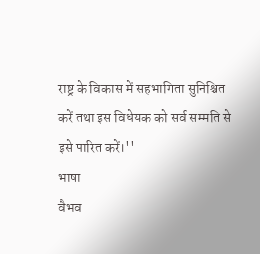राष्ट्र के विकास में सहभागिता सुनिश्चित करें तथा इस विधेयक को सर्व सम्मति से इसे पारित करें।''
भाषा
वैभव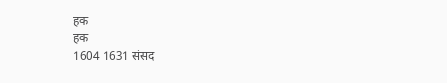हक
हक
1604 1631 संसद